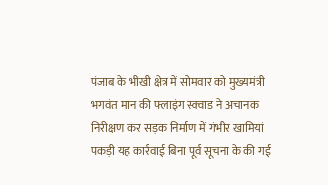पंजाब के भीखी क्षेत्र में सोमवार को मुख्यमंत्री भगवंत मान की फ्लाइंग स्क्वाड ने अचानक निरीक्षण कर सड़क निर्माण में गंभीर खामियां पकड़ी यह कार्रवाई बिना पूर्व सूचना के की गई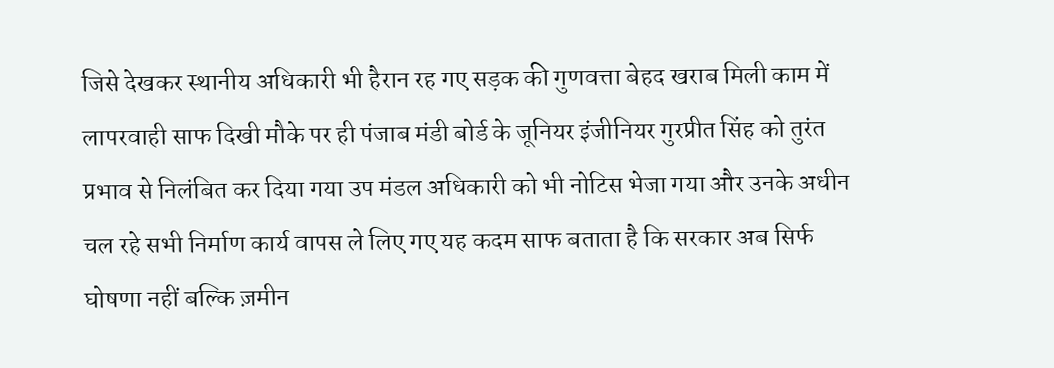जिसे देखकर स्थानीय अधिकारी भी हैरान रह गए सड़क की गुणवत्ता बेहद खराब मिली काम में लापरवाही साफ दिखी मौके पर ही पंजाब मंडी बोर्ड के जूनियर इंजीनियर गुरप्रीत सिंह को तुरंत प्रभाव से निलंबित कर दिया गया उप मंडल अधिकारी को भी नोटिस भेजा गया और उनके अधीन चल रहे सभी निर्माण कार्य वापस ले लिए गए यह कदम साफ बताता है कि सरकार अब सिर्फ घोषणा नहीं बल्कि ज़मीन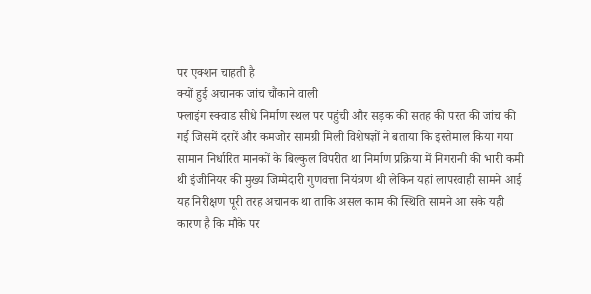पर एक्शन चाहती है
क्यों हुई अचानक जांच चौंकाने वाली
फ्लाइंग स्क्वाड सीधे निर्माण स्थल पर पहुंची और सड़क की सतह की परत की जांच की गई जिसमें दरारें और कमजोर सामग्री मिली विशेषज्ञों ने बताया कि इस्तेमाल किया गया सामान निर्धारित मानकों के बिल्कुल विपरीत था निर्माण प्रक्रिया में निगरानी की भारी कमी थी इंजीनियर की मुख्य जिम्मेदारी गुणवत्ता नियंत्रण थी लेकिन यहां लापरवाही सामने आई यह निरीक्षण पूरी तरह अचानक था ताकि असल काम की स्थिति सामने आ सके यही कारण है कि मौके पर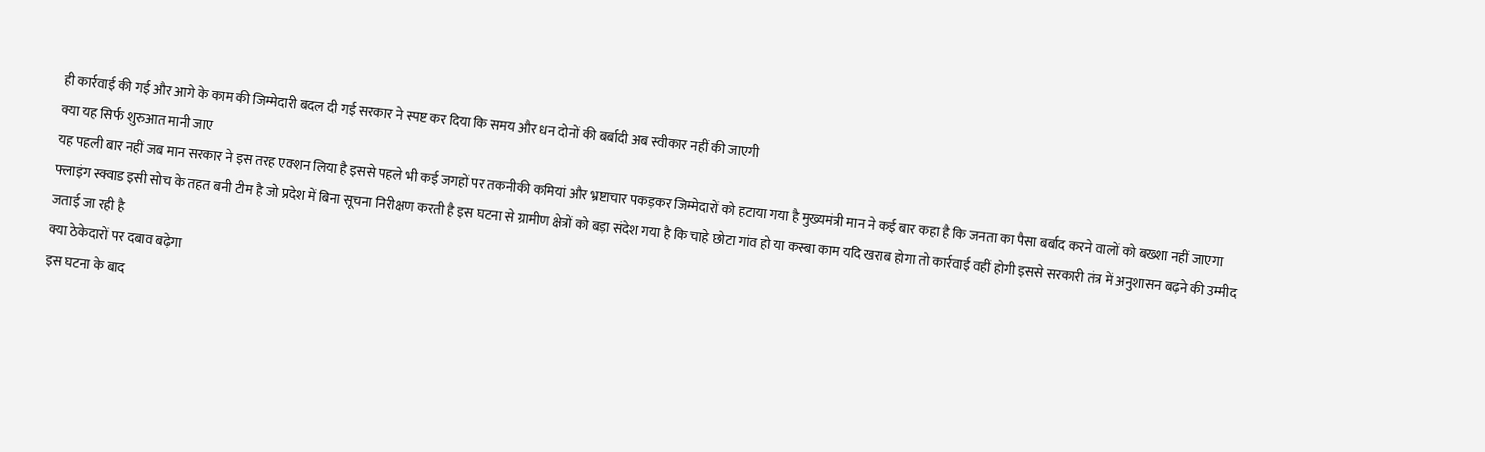ही कार्रवाई की गई और आगे के काम की जिम्मेदारी बदल दी गई सरकार ने स्पष्ट कर दिया कि समय और धन दोनों की बर्बादी अब स्वीकार नहीं की जाएगी
क्या यह सिर्फ शुरुआत मानी जाए
यह पहली बार नहीं जब मान सरकार ने इस तरह एक्शन लिया है इससे पहले भी कई जगहों पर तकनीकी कमियां और भ्रष्टाचार पकड़कर जिम्मेदारों को हटाया गया है मुख्यमंत्री मान ने कई बार कहा है कि जनता का पैसा बर्बाद करने वालों को बख्शा नहीं जाएगा फ्लाइंग स्क्वाड इसी सोच के तहत बनी टीम है जो प्रदेश में बिना सूचना निरीक्षण करती है इस घटना से ग्रामीण क्षेत्रों को बड़ा संदेश गया है कि चाहे छोटा गांव हो या कस्बा काम यदि खराब होगा तो कार्रवाई वहीं होगी इससे सरकारी तंत्र में अनुशासन बढ़ने की उम्मीद जताई जा रही है
क्या ठेकेदारों पर दबाव बढ़ेगा
इस घटना के बाद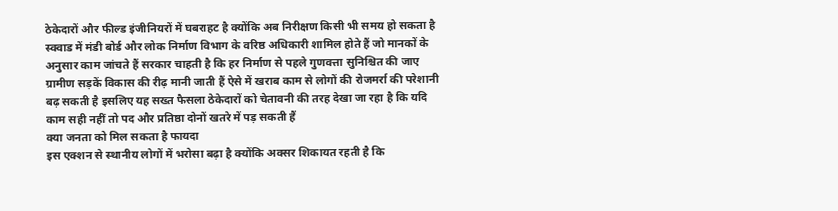ठेकेदारों और फील्ड इंजीनियरों में घबराहट है क्योंकि अब निरीक्षण किसी भी समय हो सकता है स्क्वाड में मंडी बोर्ड और लोक निर्माण विभाग के वरिष्ठ अधिकारी शामिल होते हैं जो मानकों के अनुसार काम जांचते हैं सरकार चाहती है कि हर निर्माण से पहले गुणवत्ता सुनिश्चित की जाए ग्रामीण सड़कें विकास की रीढ़ मानी जाती हैं ऐसे में खराब काम से लोगों की रोजमर्रा की परेशानी बढ़ सकती है इसलिए यह सख्त फैसला ठेकेदारों को चेतावनी की तरह देखा जा रहा है कि यदि काम सही नहीं तो पद और प्रतिष्ठा दोनों खतरे में पड़ सकती हैं
क्या जनता को मिल सकता है फायदा
इस एक्शन से स्थानीय लोगों में भरोसा बढ़ा है क्योंकि अक्सर शिकायत रहती है कि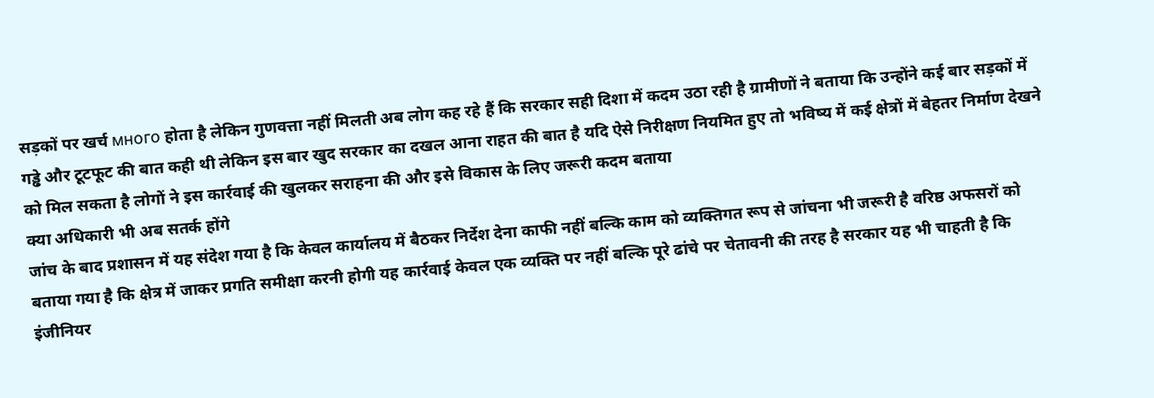सड़कों पर खर्च много होता है लेकिन गुणवत्ता नहीं मिलती अब लोग कह रहे हैं कि सरकार सही दिशा में कदम उठा रही है ग्रामीणों ने बताया कि उन्होंने कई बार सड़कों में गड्ढे और टूटफूट की बात कही थी लेकिन इस बार खुद सरकार का दखल आना राहत की बात है यदि ऐसे निरीक्षण नियमित हुए तो भविष्य में कई क्षेत्रों में बेहतर निर्माण देखने को मिल सकता है लोगों ने इस कार्रवाई की खुलकर सराहना की और इसे विकास के लिए जरूरी कदम बताया
क्या अधिकारी भी अब सतर्क होंगे
जांच के बाद प्रशासन में यह संदेश गया है कि केवल कार्यालय में बैठकर निर्देश देना काफी नहीं बल्कि काम को व्यक्तिगत रूप से जांचना भी जरूरी है वरिष्ठ अफसरों को बताया गया है कि क्षेत्र में जाकर प्रगति समीक्षा करनी होगी यह कार्रवाई केवल एक व्यक्ति पर नहीं बल्कि पूरे ढांचे पर चेतावनी की तरह है सरकार यह भी चाहती है कि इंजीनियर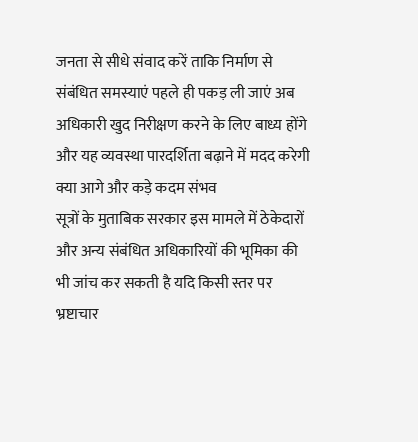जनता से सीधे संवाद करें ताकि निर्माण से संबंधित समस्याएं पहले ही पकड़ ली जाएं अब अधिकारी खुद निरीक्षण करने के लिए बाध्य होंगे और यह व्यवस्था पारदर्शिता बढ़ाने में मदद करेगी
क्या आगे और कड़े कदम संभव
सूत्रों के मुताबिक सरकार इस मामले में ठेकेदारों और अन्य संबंधित अधिकारियों की भूमिका की भी जांच कर सकती है यदि किसी स्तर पर भ्रष्टाचार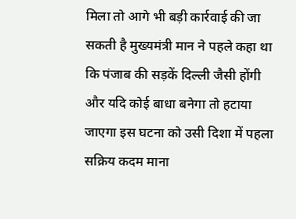मिला तो आगे भी बड़ी कार्रवाई की जा सकती है मुख्यमंत्री मान ने पहले कहा था कि पंजाब की सड़कें दिल्ली जैसी होंगी और यदि कोई बाधा बनेगा तो हटाया जाएगा इस घटना को उसी दिशा में पहला सक्रिय कदम माना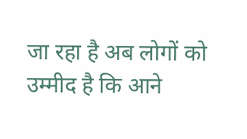जा रहा है अब लोगों को उम्मीद है कि आने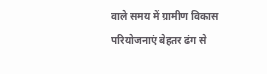वाले समय में ग्रामीण विकास परियोजनाएं बेहतर ढंग से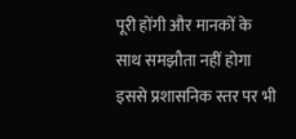पूरी होंगी और मानकों के साथ समझौता नहीं होगा इससे प्रशासनिक स्तर पर भी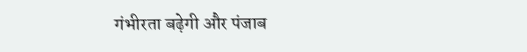गंभीरता बढ़ेगी और पंजाब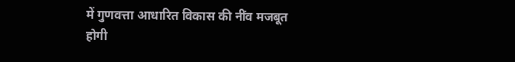में गुणवत्ता आधारित विकास की नींव मजबूत होगी